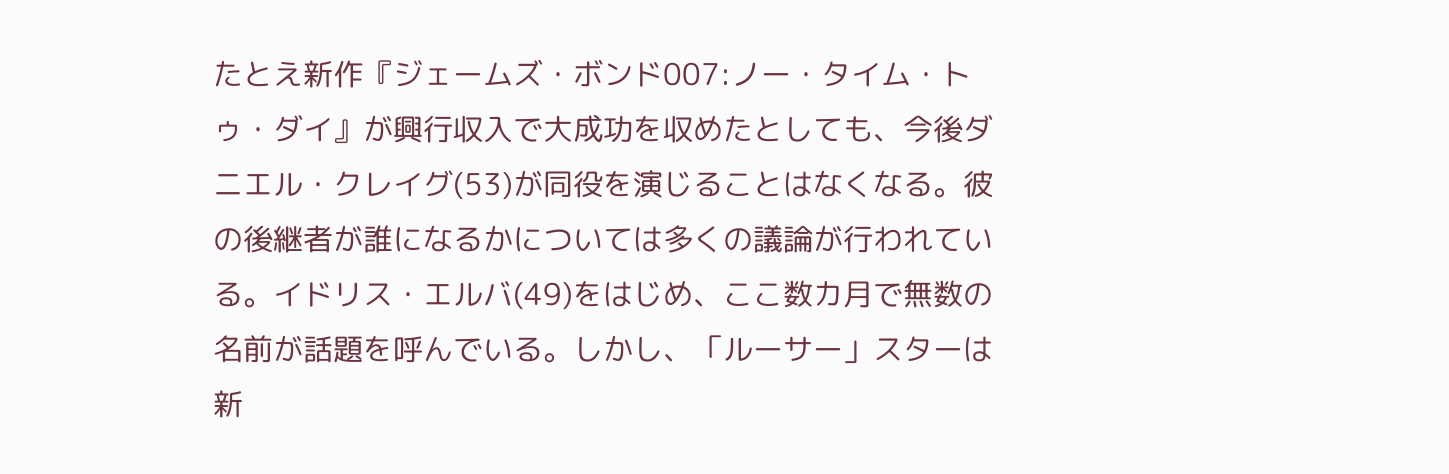たとえ新作『ジェームズ・ボンド007:ノー・タイム・トゥ・ダイ』が興行収入で大成功を収めたとしても、今後ダニエル・クレイグ(53)が同役を演じることはなくなる。彼の後継者が誰になるかについては多くの議論が行われている。イドリス・エルバ(49)をはじめ、ここ数カ月で無数の名前が話題を呼んでいる。しかし、「ルーサー」スターは新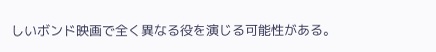しいボンド映画で全く異なる役を演じる可能性がある。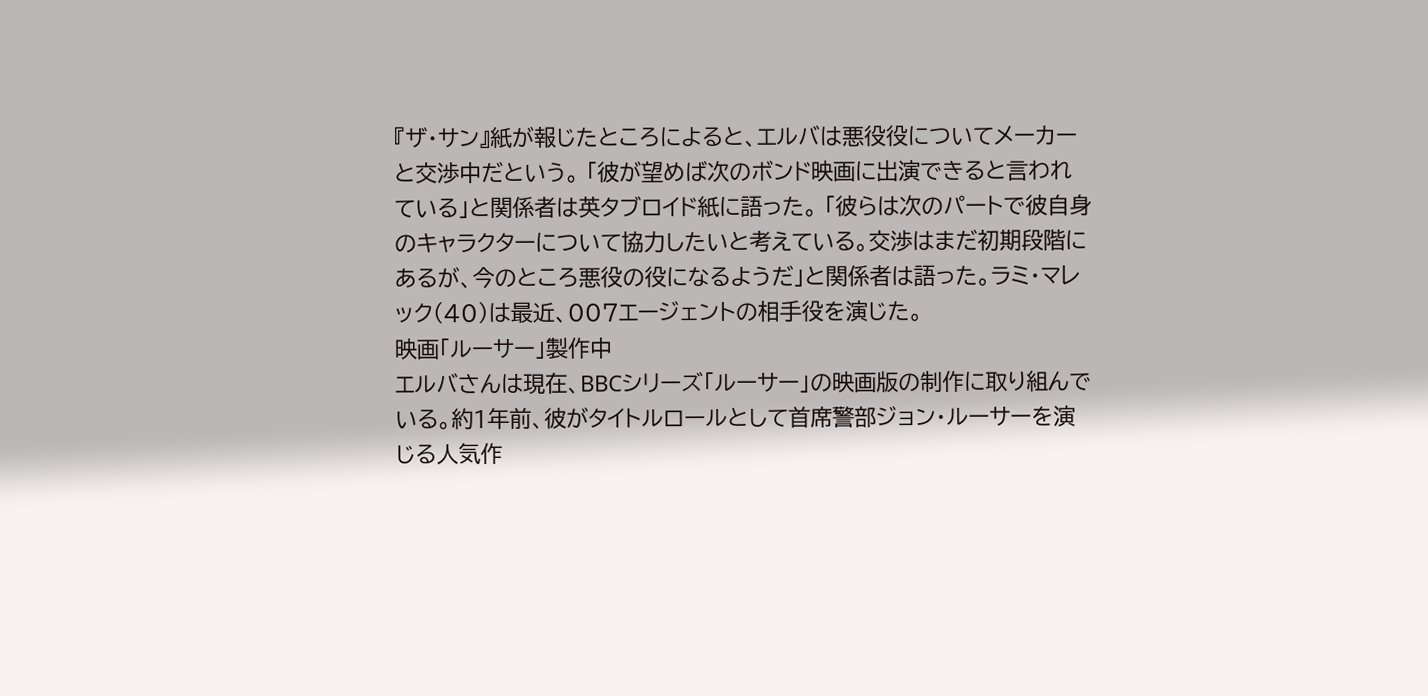『ザ・サン』紙が報じたところによると、エルバは悪役役についてメーカーと交渉中だという。 「彼が望めば次のボンド映画に出演できると言われている」と関係者は英タブロイド紙に語った。 「彼らは次のパートで彼自身のキャラクターについて協力したいと考えている。交渉はまだ初期段階にあるが、今のところ悪役の役になるようだ」と関係者は語った。ラミ・マレック(40)は最近、007エージェントの相手役を演じた。
映画「ルーサー」製作中
エルバさんは現在、BBCシリーズ「ルーサー」の映画版の制作に取り組んでいる。約1年前、彼がタイトルロールとして首席警部ジョン・ルーサーを演じる人気作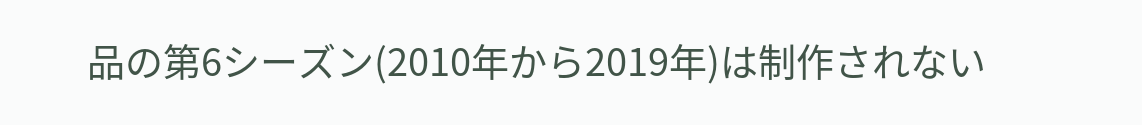品の第6シーズン(2010年から2019年)は制作されない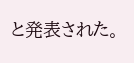と発表された。